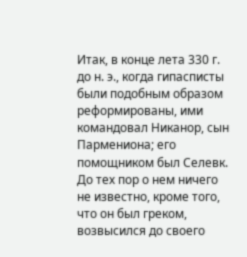Итак, в конце лета 330 г. до н. э., когда гипасписты были подобным образом реформированы, ими командовал Никанор, сын Пармениона; его помощником был Селевк. До тех пор о нем ничего не известно, кроме того, что он был греком, возвысился до своего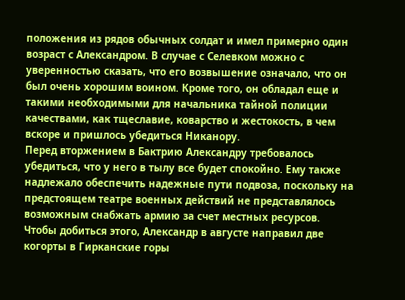положения из рядов обычных солдат и имел примерно один возраст с Александром. В случае с Селевком можно с уверенностью сказать, что его возвышение означало, что он был очень хорошим воином. Кроме того, он обладал еще и такими необходимыми для начальника тайной полиции качествами, как тщеславие, коварство и жестокость, в чем вскоре и пришлось убедиться Никанору.
Перед вторжением в Бактрию Александру требовалось убедиться, что у него в тылу все будет спокойно. Ему также надлежало обеспечить надежные пути подвоза, поскольку на предстоящем театре военных действий не представлялось возможным снабжать армию за счет местных ресурсов. Чтобы добиться этого, Александр в августе направил две когорты в Гирканские горы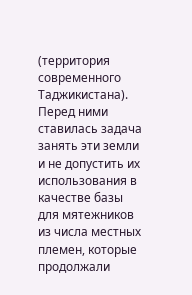(территория современного Таджикистана). Перед ними ставилась задача занять эти земли и не допустить их использования в качестве базы для мятежников из числа местных племен, которые продолжали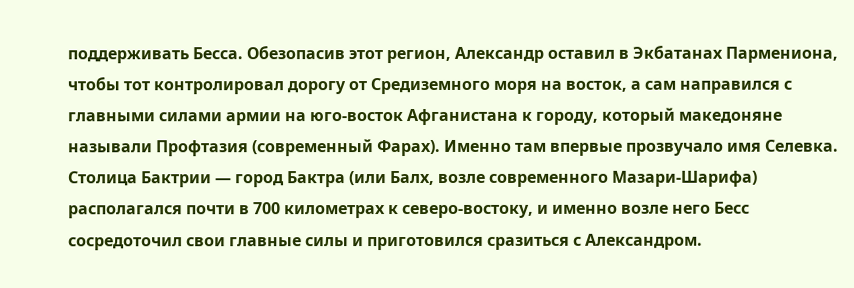поддерживать Бесса. Обезопасив этот регион, Александр оставил в Экбатанах Пармениона, чтобы тот контролировал дорогу от Средиземного моря на восток, а сам направился с главными силами армии на юго-восток Афганистана к городу, который македоняне называли Профтазия (современный Фарах). Именно там впервые прозвучало имя Селевка.
Столица Бактрии — город Бактра (или Балх, возле современного Мазари-Шарифа) располагался почти в 700 километрах к северо-востоку, и именно возле него Бесс сосредоточил свои главные силы и приготовился сразиться с Александром.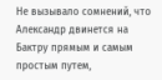Не вызывало сомнений, что Александр двинется на Бактру прямым и самым простым путем,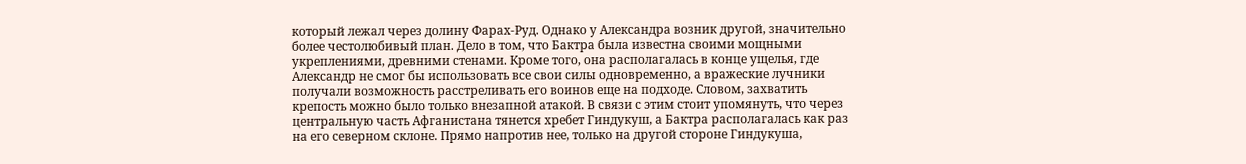который лежал через долину Фарах-Руд. Однако у Александра возник другой, значительно более честолюбивый план. Дело в том, что Бактра была известна своими мощными укреплениями, древними стенами. Кроме того, она располагалась в конце ущелья, где Александр не смог бы использовать все свои силы одновременно, а вражеские лучники получали возможность расстреливать его воинов еще на подходе. Словом, захватить крепость можно было только внезапной атакой. В связи с этим стоит упомянуть, что через центральную часть Афганистана тянется хребет Гиндукуш, а Бактра располагалась как раз на его северном склоне. Прямо напротив нее, только на другой стороне Гиндукуша,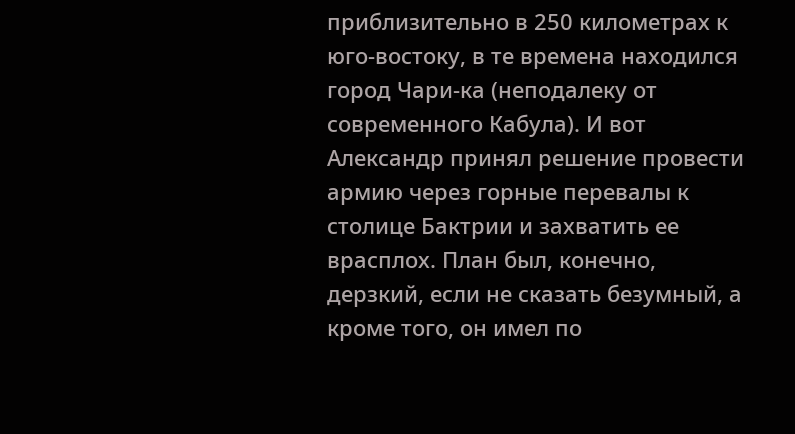приблизительно в 250 километрах к юго-востоку, в те времена находился город Чари-ка (неподалеку от современного Кабула). И вот Александр принял решение провести армию через горные перевалы к столице Бактрии и захватить ее врасплох. План был, конечно, дерзкий, если не сказать безумный, а кроме того, он имел по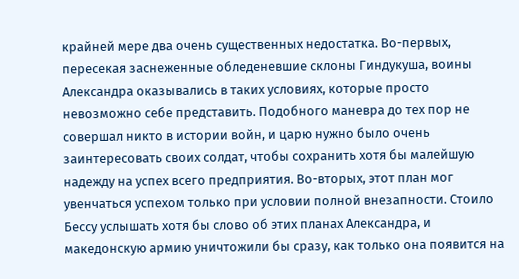крайней мере два очень существенных недостатка. Во-первых, пересекая заснеженные обледеневшие склоны Гиндукуша, воины Александра оказывались в таких условиях, которые просто невозможно себе представить. Подобного маневра до тех пор не совершал никто в истории войн, и царю нужно было очень заинтересовать своих солдат, чтобы сохранить хотя бы малейшую надежду на успех всего предприятия. Во-вторых, этот план мог увенчаться успехом только при условии полной внезапности. Стоило Бессу услышать хотя бы слово об этих планах Александра, и македонскую армию уничтожили бы сразу, как только она появится на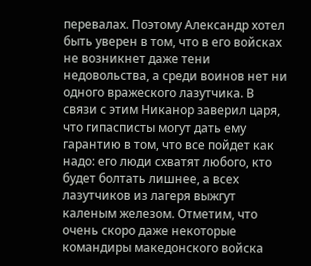перевалах. Поэтому Александр хотел быть уверен в том, что в его войсках не возникнет даже тени недовольства, а среди воинов нет ни одного вражеского лазутчика. В связи с этим Никанор заверил царя, что гипасписты могут дать ему гарантию в том, что все пойдет как надо: его люди схватят любого, кто будет болтать лишнее, а всех лазутчиков из лагеря выжгут каленым железом. Отметим, что очень скоро даже некоторые командиры македонского войска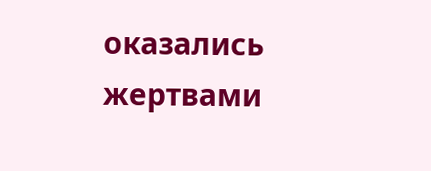оказались жертвами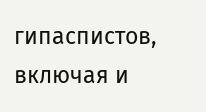гипаспистов, включая и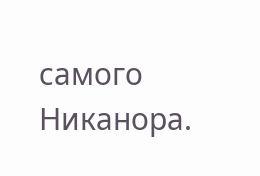самого Никанора.